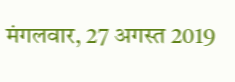मंगलवार, 27 अगस्त 2019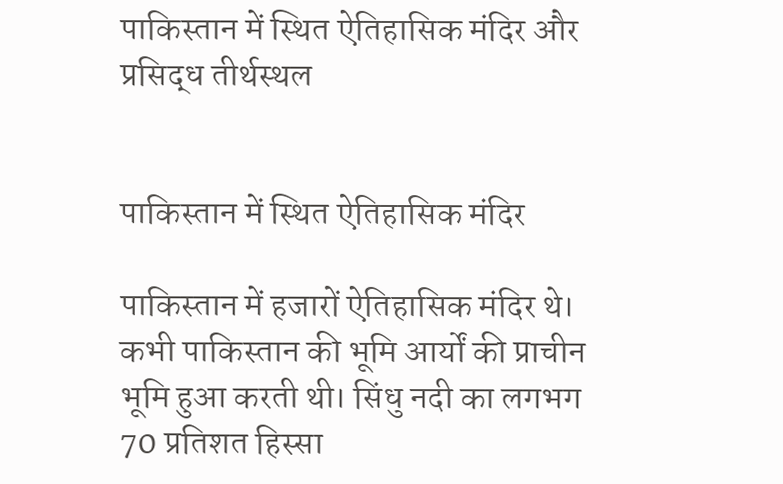पाकिस्तान में स्थित ऐतिहासिक मंदिर और प्रसिद्ध तीर्थस्थल


पाकिस्तान में स्थित ऐतिहासिक मंदिर

पाकिस्तान में हजारों ऐतिहासिक मंदिर थे। कभी पाकिस्तान की भूमि आर्यों की प्राचीन भूमि हुआ करती थी। सिंधु नदी का लगभग 70 प्रतिशत हिस्सा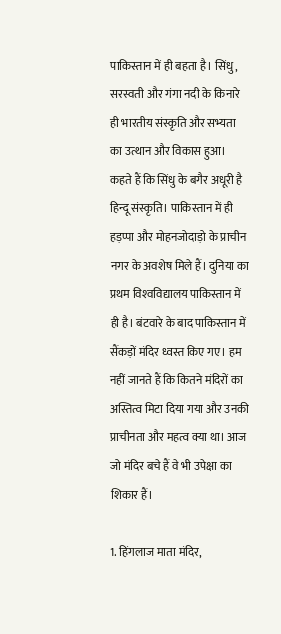पाकिस्तान में ही बहता है। सिंधु, सरस्वती और गंगा नदी के किनारे ही भारतीय संस्कृति और सभ्यता का उत्थान और विकास हुआ। कहते हैं कि सिंधु के बगैर अधूरी है हिन्दू संस्कृति। पाकिस्तान में ही हड़प्पा और मोहनजोदाड़ो के प्राचीन नगर के अवशेष मिले हैं। दुनिया का प्रथम विश्‍वविद्यालय पाकिस्तान में ही है। बंटवारे के बाद पाकिस्तान में सैंकड़ों मंदिर ध्वस्त किए गए। हम नहीं जानते हैं कि कितने मंदिरों का अस्तित्व मिटा दिया गया और उनकी प्राचीनता और महत्व क्या था। आज जो मंदिर बचे हैं वे भी उपेक्षा का शिकार हैं।

1. हिंगलाज माता मंदिर,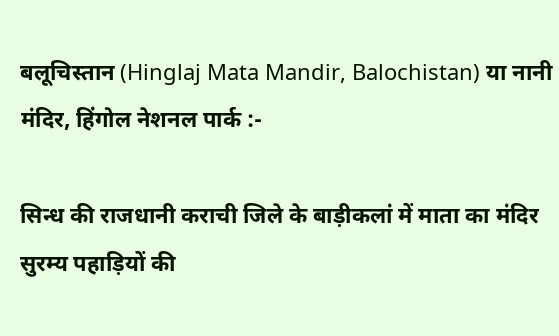बलूचिस्तान (Hinglaj Mata Mandir, Balochistan) या नानी मंदिर, हिंगोल नेशनल पार्क :-

सिन्ध की राजधानी कराची जिले के बाड़ीकलां में माता का मंदिर सुरम्य पहाड़ियों की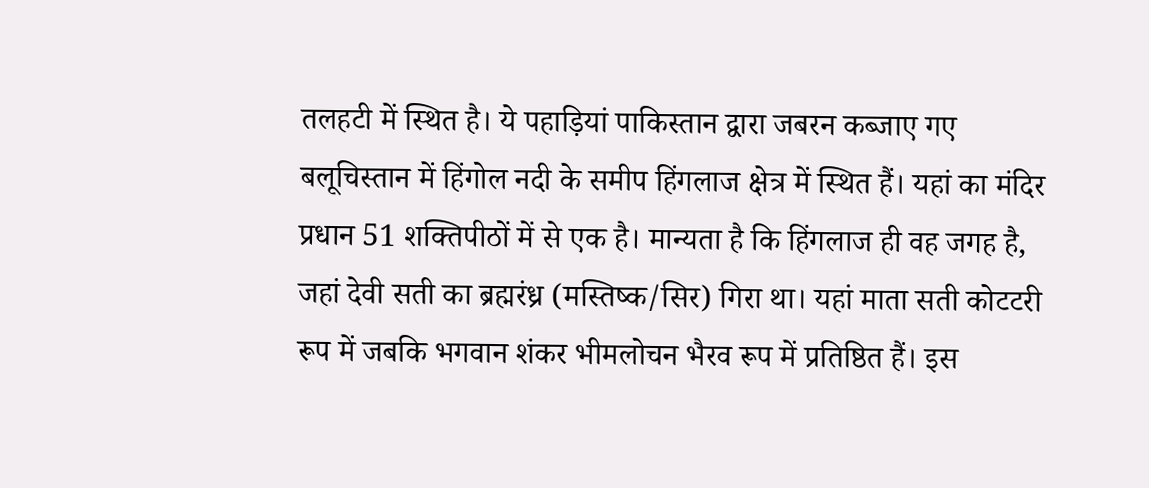तलहटी में स्थित है। ये पहाड़ियां पाकिस्तान द्वारा जबरन कब्जाए गए बलूचिस्तान में हिंगोल नदी के समीप हिंगलाज क्षेत्र में स्थित हैं। यहां का मंदिर प्रधान 51 शक्तिपीठों में से एक है। मान्यता है कि हिंगलाज ही वह जगह है, जहां देवी सती का ब्रह्मरंध्र (मस्तिष्क/सिर) गिरा था। यहां माता सती कोटटरी रूप में जबकि भगवान शंकर भीमलोचन भैरव रूप में प्रतिष्ठित हैं। इस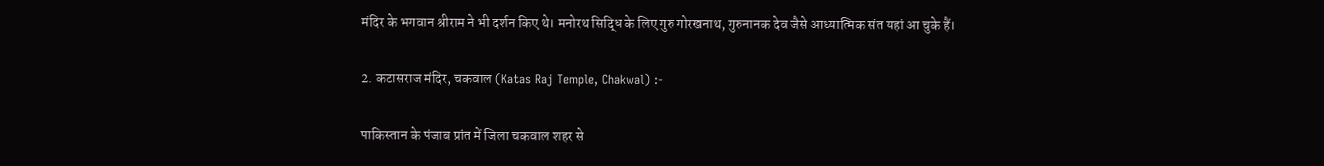मंदिर के भगवान श्रीराम ने भी दर्शन किए थे। मनोरथ सिद्धि के लिए गुरु गोरखनाथ, गुरुनानक देव जैसे आध्यात्मिक संत यहां आ चुके हैं।

2. कटासराज मंदिर, चकवाल (Katas Raj Temple, Chakwal) :-

पाकिस्तान के पंजाब प्रांत में जिला चकवाल शहर से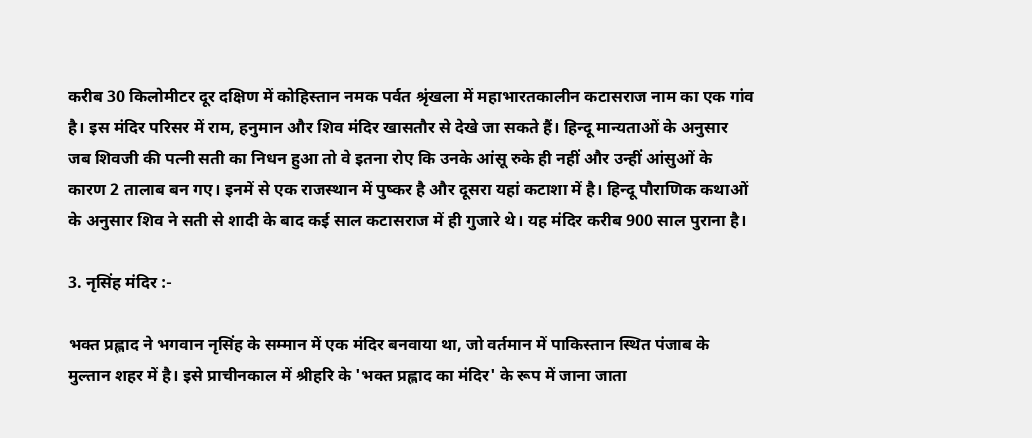करीब 30 किलोमीटर दूर दक्षिण में कोहिस्तान नमक पर्वत श्रृंखला में महाभारतकालीन कटासराज नाम का एक गांव है। इस मंदिर परिसर में राम, हनुमान और शिव मंदिर खासतौर से देखे जा सकते हैं। हिन्दू मान्यताओं के अनुसार जब शिवजी की पत्नी सती का निधन हुआ तो वे इतना रोए कि उनके आंसू रुके ही नहीं और उन्हीं आंसुओं के कारण 2 तालाब बन गए। इनमें से एक राजस्थान में पुष्कर है और दूसरा यहां कटाशा में है। हिन्दू पौराणिक कथाओं के अनुसार शिव ने सती से शादी के बाद कई साल कटासराज में ही गुजारे थे। यह मंदिर करीब 900 साल पुराना है।

3. नृसिंह मंदिर :-

भक्त प्रह्लाद ने भगवान नृसिंह के सम्मान में एक मंदिर बनवाया था, जो वर्तमान में पाकिस्तान स्थित पंजाब के मुल्तान शहर में है। इसे प्राचीनकाल में श्रीहरि के 'भक्त प्रह्लाद का मंदिर' के रूप में जाना जाता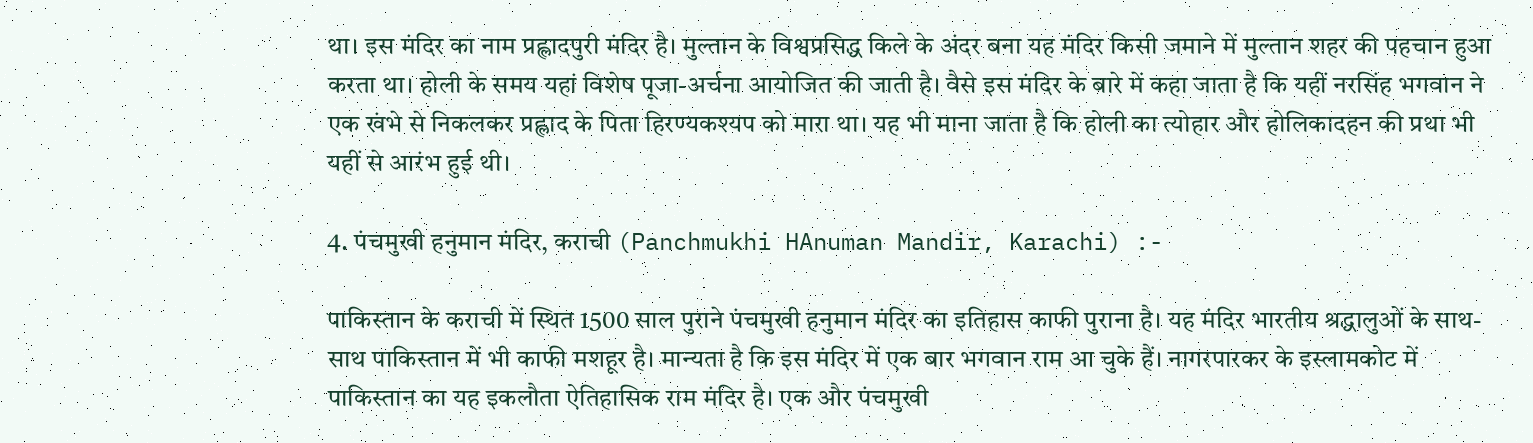था। इस मंदिर का नाम प्रह्लादपुरी मंदिर है। मुल्तान के विश्वप्रसिद्ध किले के अंदर बना यह मंदिर किसी जमाने में मुल्तान शहर की पहचान हुआ करता था। होली के समय यहां विशेष पूजा-अर्चना आयोजित की जाती है। वैसे इस मंदिर के बारे में कहा जाता है कि यहीं नरसिंह भगवान ने एक खंभे से निकलकर प्रह्लाद के पिता हिरण्यकश्यप को मारा था। यह भी माना जाता है कि होली का त्योहार और होलिकादहन की प्रथा भी यहीं से आरंभ हुई थी।

4. पंचमुखी हनुमान मंदिर, कराची (Panchmukhi HAnuman Mandir, Karachi) :-

पाकिस्तान के कराची में स्थित 1500 साल पुराने पंचमुखी हनुमान मंदिर का इतिहास काफी पुराना है। यह मंदिर भारतीय श्रद्धालुओं के साथ-साथ पाकिस्तान में भी काफी मशहूर है। मान्यता है कि इस मंदिर में एक बार भगवान राम आ चुके हैं। नागरपारकर के इस्लामकोट में पाकिस्तान का यह इकलौता ऐतिहासिक राम मंदिर है। एक और पंचमुखी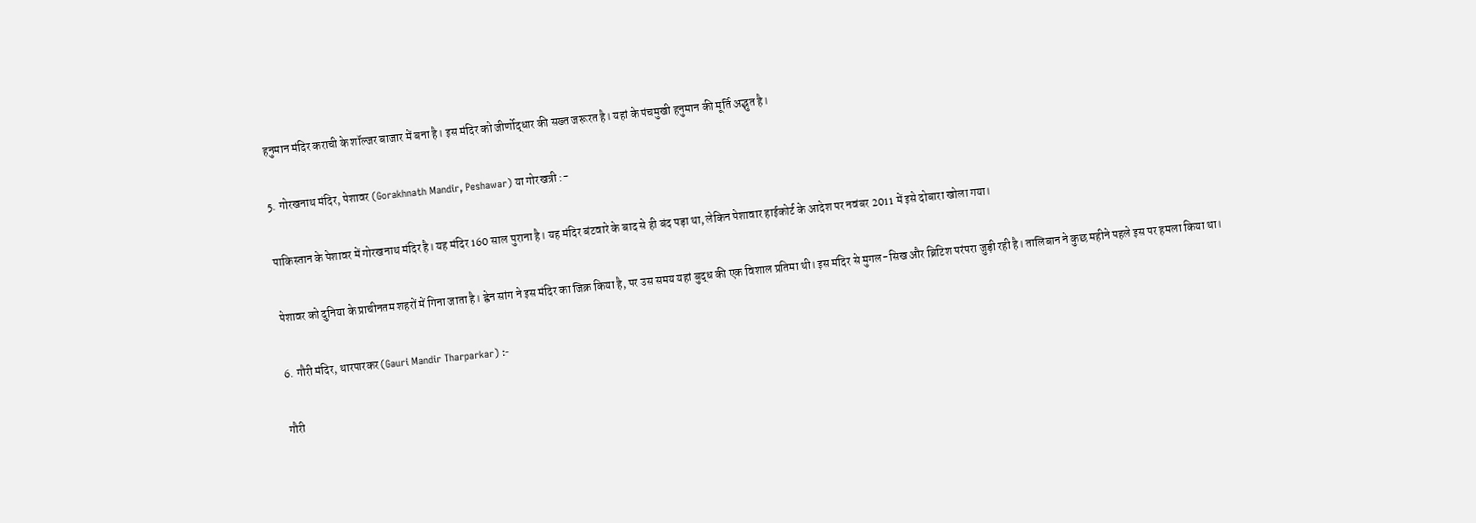हनुमान मंदिर कराची के शॉल्जर बाजार में बना है। इस मंदिर को जीर्णोद्धार की सख्त जरूरत है। यहां के पंचमुखी हनुमान की मूर्ति अद्भुत है।

5. गोरखनाथ मंदिर, पेशावर (Gorakhnath Mandir, Peshawar) या गोरखत्री :-

पाकिस्तान के पेशावर में गोरखनाथ मंदिर है। यह मंदिर 160 साल पुराना है। यह मंदिर बंटवारे के बाद से ही बंद पड़ा था, लेकिन पेशावार हाईकोर्ट के आदेश पर नवंबर 2011 में इसे दोबारा खोला गया।

पेशावर को दुनिया के प्राचीनतम शहरों में गिना जाता है। ह्वेन सांग ने इस मंदिर का जिक्र किया है, पर उस समय यहां बुद्ध की एक विशाल प्रतिमा थी। इस मंदिर से मुगल-सिख और ब्रिटिश परंपरा जुड़ी रही है। तालिबान ने कुछ महीने पहले इस पर हमला किया था।

6. गौरी मंदिर, थारपारकर (Gauri Mandir Tharparkar) :-

गौरी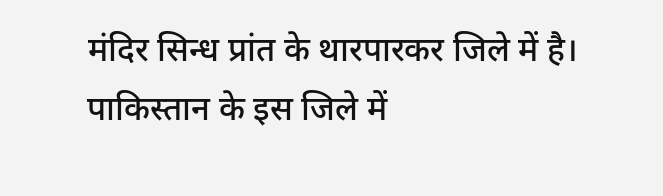मंदिर सिन्ध प्रांत के थारपारकर जिले में है। पाकिस्तान के इस जिले में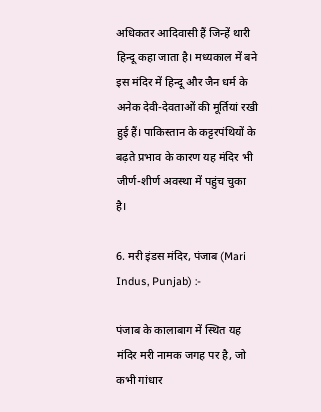अधिकतर आदिवासी हैं जिन्हें थारी हिन्दू कहा जाता है। मध्यकाल में बने इस मंदिर में हिन्दू और जैन धर्म के अनेक देवी-देवताओं की मूर्तियां रखी हुई हैं। पाकिस्तान के कट्टरपंथियों के बढ़ते प्रभाव के कारण यह मंदिर भी जीर्ण-शीर्ण अवस्था में पहुंच चुका है।

6. मरी इंडस मंदिर, पंजाब (Mari Indus, Punjab) :-

पंजाब के कालाबाग में स्थित यह मंदिर मरी नामक जगह पर है, जो कभी गांधार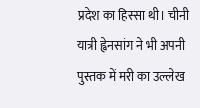प्रदेश का हिस्सा थी। चीनी यात्री ह्वेनसांग ने भी अपनी पुस्तक में मरी का उल्लेख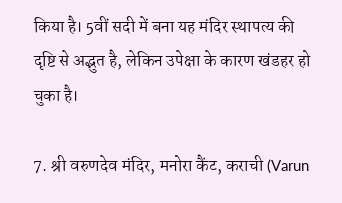किया है। 5वीं सदी में बना यह मंदिर स्थापत्य की दृष्टि से अद्भुत है, लेकिन उपेक्षा के कारण खंडहर हो चुका है।

7. श्री वरुणदेव मंदिर, मनोरा कैंट, कराची (Varun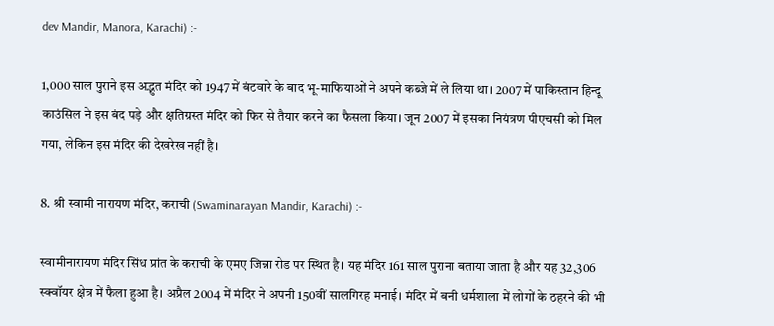dev Mandir, Manora, Karachi) :-

1,000 साल पुराने इस अद्भुत मंदिर को 1947 में बंटवारे के बाद भू-माफियाओं ने अपने कब्जे में ले लिया था। 2007 में पाकिस्तान हिन्दू काउंसिल ने इस बंद पड़े और क्षतिग्रस्त मंदिर को फिर से तैयार करने का फैसला किया। जून 2007 में इसका नियंत्रण पीएचसी को मिल गया, लेकिन इस मंदिर की देखरेख नहीं है।

8. श्री स्वामी नारायण मंदिर, कराची (Swaminarayan Mandir, Karachi) :-

स्वामीनारायण मंदिर सिंध प्रांत के कराची के एमए जिन्ना रोड पर स्थित है। यह मंदिर 161 साल पुराना बताया जाता है और यह 32,306 स्क्वॉयर क्षेत्र में फैला हुआ है। अप्रैल 2004 में मंदिर ने अपनी 150वीं सालगिरह मनाई। मंदिर में बनी धर्मशाला में लोगों के ठहरने की भी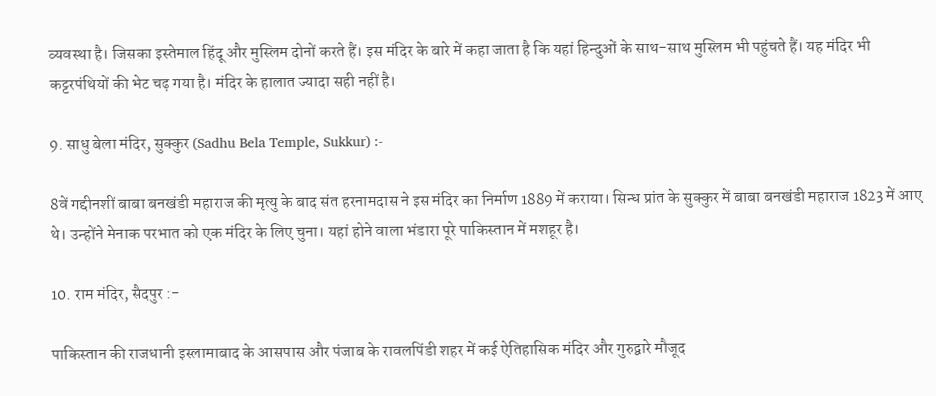व्यवस्था है। जिसका इस्तेमाल हिंदू और मुस्लिम दोनों करते हैं। इस मंदिर के बारे में कहा जाता है कि यहां हिन्दुओं के साथ-साथ मुस्लिम भी पहुंचते हैं। यह मंदिर भी कट्टरपंथियों की भेट चढ़ गया है। मंदिर के हालात ज्यादा सही नहीं है।

9. साधु बेला मंदिर, सुक्कुर (Sadhu Bela Temple, Sukkur) :-

8वें गद्दीनशीं बाबा बनखंडी महाराज की मृत्यु के बाद संत हरनामदास ने इस मंदिर का निर्माण 1889 में कराया। सिन्ध प्रांत के सुक्कुर में बाबा बनखंडी महाराज 1823 में आए थे। उन्होंने मेनाक परभात को एक मंदिर के लिए चुना। यहां होने वाला भंडारा पूरे पाकिस्तान में मशहूर है।

10. राम मंदिर, सैदपुर :-

पाकिस्तान की राजधानी इस्लामाबाद के आसपास और पंजाब के रावलपिंडी शहर में कई ऐतिहासिक मंदिर और गुरुद्वारे मौजूद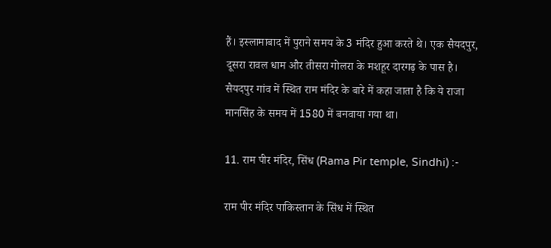हैं। इस्लामाबाद में पुराने समय के 3 मंदिर हुआ करते थे। एक सैयदपुर, दूसरा रावल धाम और तीसरा गोलरा के मशहूर दारगढ़ के पास है। सैयदपुर गांव में स्थित राम मंदिर के बारे में कहा जाता है कि ये राजा मानसिंह के समय में 1580 में बनवाया गया था।

11. राम पीर मंदिर, सिंध (Rama Pir temple, Sindhi) :-

राम पीर मंदिर पाकिस्तान के सिंध में स्थित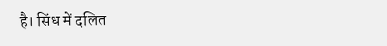है। सिंध में दलित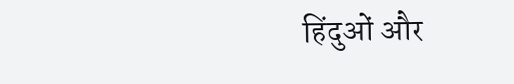हिंदुओं और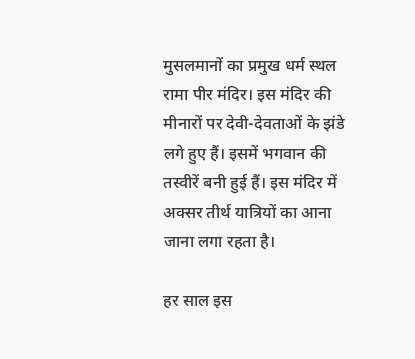मुसलमानों का प्रमुख धर्म स्थल रामा पीर मंदिर। इस मंदिर की मीनारों पर देवी-देवताओं के झंडे लगे हुए हैं। इसमें भगवान की तस्वीरें बनी हुई हैं। इस मंदिर में अक्सर तीर्थ यात्रियों का आना जाना लगा रहता है।

हर साल इस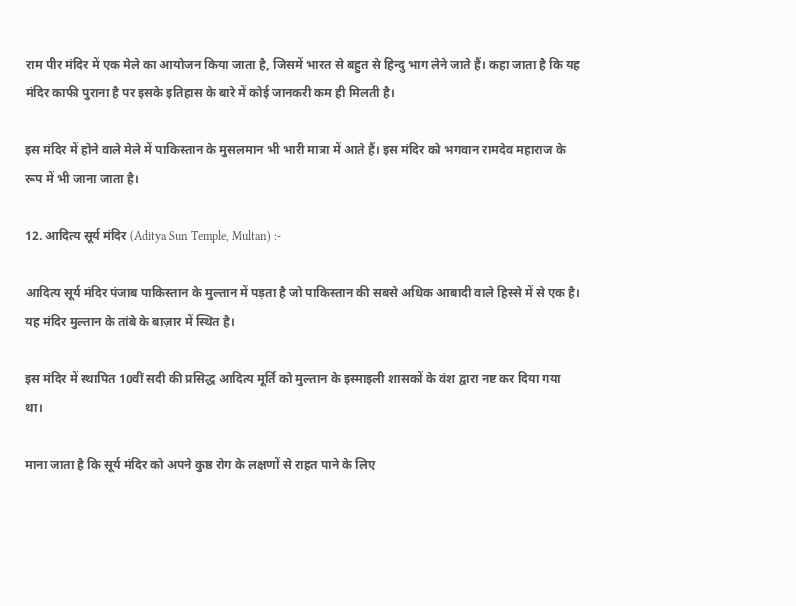राम पीर मंदिर में एक मेले का आयोजन किया जाता है, जिसमें भारत से बहुत से हिन्दु भाग लेने जाते हैं। कहा जाता है कि यह मंदिर काफी पुराना है पर इसके इतिहास के बारे में कोई जानकरी कम ही मिलती है।

इस मंदिर में होने वाले मेले में पाकिस्तान के मुसलमान भी भारी मात्रा में आते हैं। इस मंदिर को भगवान रामदेव महाराज के रूप में भी जाना जाता है।

12. आदित्य सूर्य मंदिर (Aditya Sun Temple, Multan) :-

आदित्य सूर्य मंदिर पंजाब पाकिस्तान के मुल्तान में पड़ता है जो पाकिस्तान की सबसे अधिक आबादी वाले हिस्से में से एक है। यह मंदिर मुल्तान के तांबे के बाज़ार में स्थित है।

इस मंदिर में स्थापित 10वीं सदी की प्रसिद्ध आदित्य मूर्ति को मुल्तान के इस्माइली शासकों के वंश द्वारा नष्ट कर दिया गया था।

माना जाता है कि सूर्य मंदिर को अपने कुष्ठ रोग के लक्षणों से राहत पाने के लिए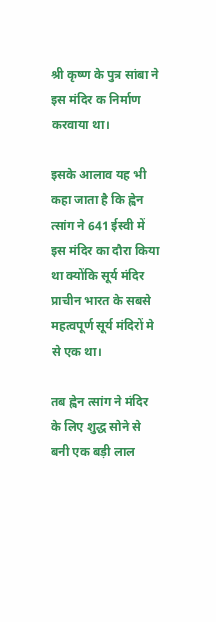श्री कृष्ण के पुत्र सांबा ने इस मंदिर क निर्माण करवाया था।

इसके आलाव यह भी कहा जाता है कि ह्वेन त्सांग ने 641 ईस्वी में इस मंदिर का दौरा किया था क्योंकि सूर्य मंदिर प्राचीन भारत के सबसे महत्वपूर्ण सूर्य मंदिरों मे से एक था।

तब ह्वेन त्सांग ने मंदिर के लिए शुद्ध सोने से बनी एक बड़ी लाल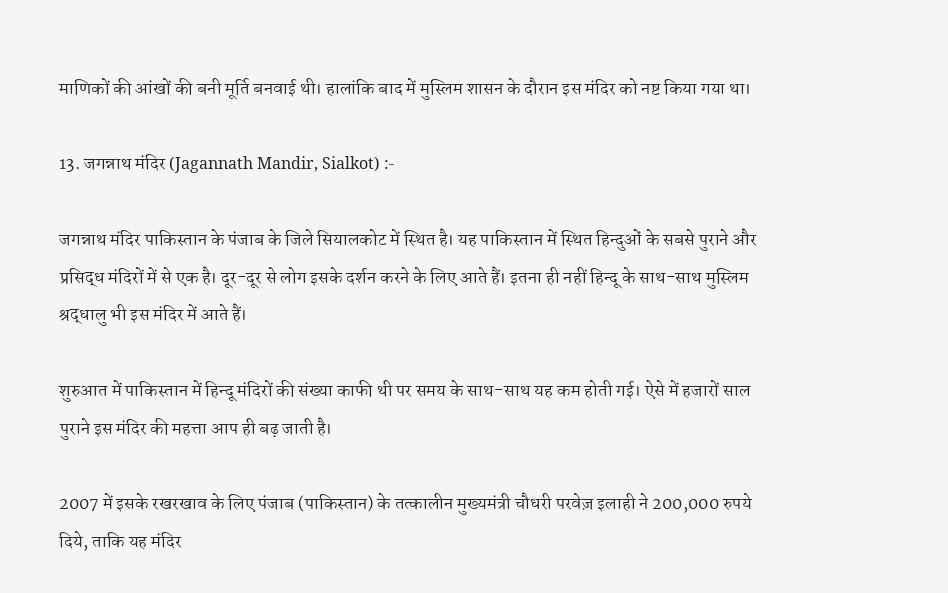माणिकों की आंखों की बनी मूर्ति बनवाई थी। हालांकि बाद में मुस्लिम शासन के दौरान इस मंदिर को नष्ट किया गया था।

13. जगन्नाथ मंदिर (Jagannath Mandir, Sialkot) :-

जगन्नाथ मंदिर पाकिस्तान के पंजाब के जिले सियालकोट में स्थित है। यह पाकिस्तान में स्थित हिन्दुओं के सबसे पुराने और प्रसिद्ध मंदिरों में से एक है। दूर-दूर से लोग इसके दर्शन करने के लिए आते हैं। इतना ही नहीं हिन्दू के साथ-साथ मुस्लिम श्रद्धालु भी इस मंदिर में आते हैं।

शुरुआत में पाकिस्तान में हिन्दू मंदिरों की संख्या काफी थी पर समय के साथ-साथ यह कम होती गई। ऐसे में हजारों साल पुराने इस मंदिर की महत्ता आप ही बढ़ जाती है।

2007 में इसके रखरखाव के लिए पंजाब (पाकिस्तान) के तत्कालीन मुख्यमंत्री चौधरी परवेज़ इलाही ने 200,000 रुपये दिये, ताकि यह मंदिर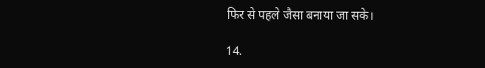फिर से पहले जैसा बनाया जा सके।

14.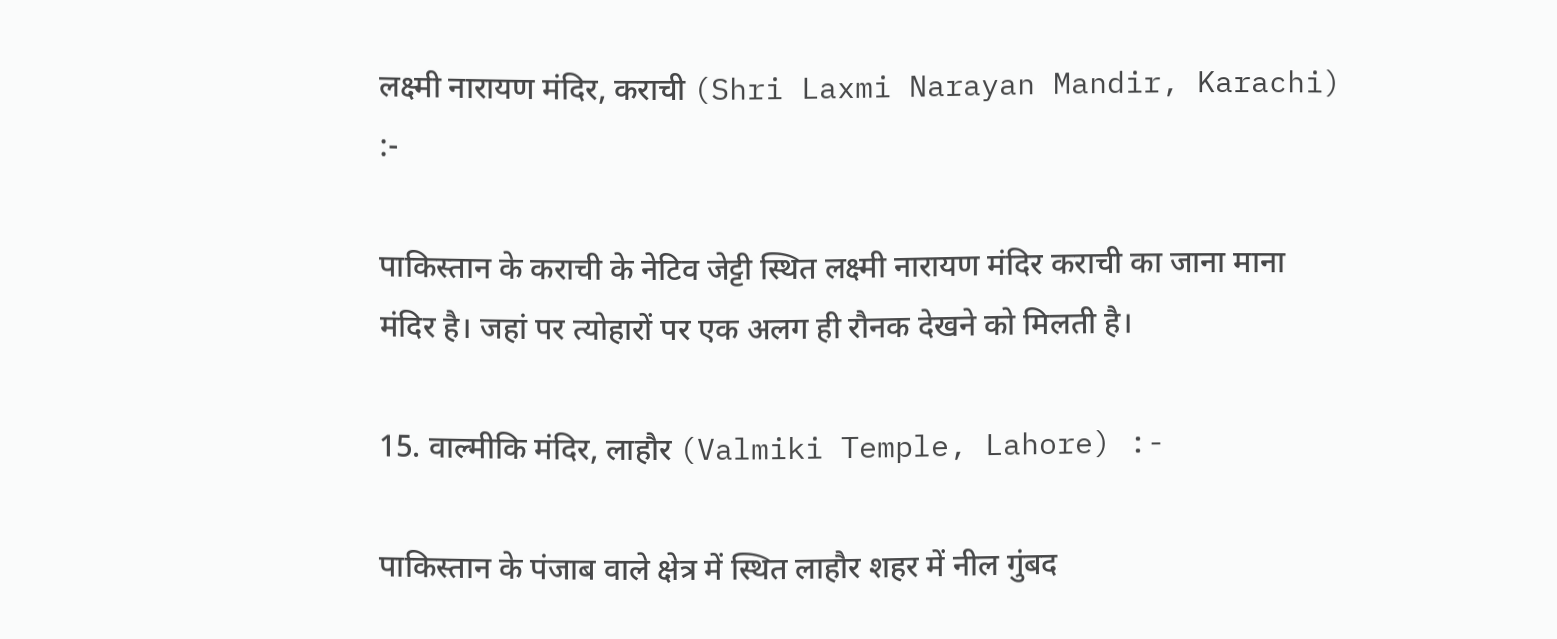लक्ष्मी नारायण मंदिर, कराची (Shri Laxmi Narayan Mandir, Karachi) :-

पाकिस्तान के कराची के नेटिव जेट्टी स्थित लक्ष्मी नारायण मंदिर कराची का जाना माना मंदिर है। जहां पर त्योहारों पर एक अलग ही रौनक देखने को मिलती है।

15. वाल्मीकि मंदिर, लाहौर (Valmiki Temple, Lahore) :-

पाकिस्तान के पंजाब वाले क्षेत्र में स्थित लाहौर शहर में नील गुंबद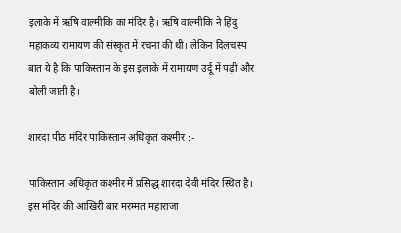इलाके में ऋषि वाल्मीकि का मंदिर है। ऋषि वाल्मीकि ने हिंदु महाकव्य रामायण की संस्कृत में रचना की थी। लेकिन दिलचस्प बात ये है कि पाकिस्तान के इस इलाके में रामायण उर्दू में पढ़ी और बोली जाती है।

शारदा पीठ मंदिर पाकिस्तान अधिकृत कश्मीर :-

पाकिस्तान अधिकृत कश्मीर में प्रसिद्ध शारदा देवी मंदिर स्थित है। इस मंदिर की आखिरी बार मरम्मत महाराजा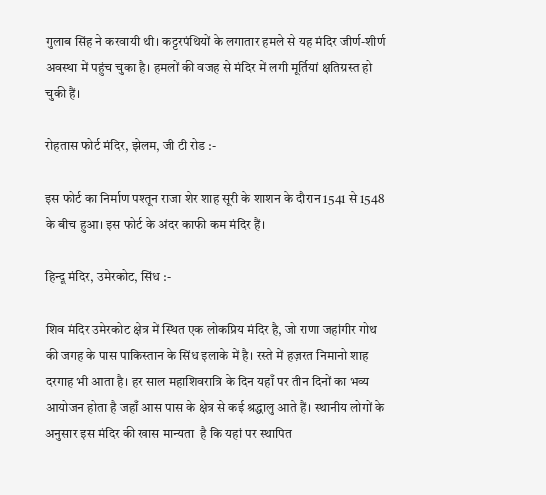गुलाब सिंह ने करवायी थी। कट्टरपंथियों के लगातार हमले से यह मंदिर जीर्ण-शीर्ण अवस्था में पहुंच चुका है। हमलों की वजह से मंदिर में लगी मूर्तियां क्षतिग्रस्त हो चुकी हैं।

रोहतास फोर्ट मंदिर, झेलम, जी टी रोड :-

इस फोर्ट का निर्माण पश्तून राजा शेर शाह सूरी के शाशन के दौरान 1541 से 1548 के बीच हुआ। इस फोर्ट के अंदर काफी कम मंदिर हैं।

हिन्दू मंदिर, उमेरकोट, सिंध :-

शिव मंदिर उमेरकोट क्षेत्र में स्थित एक लोकप्रिय मंदिर है, जो राणा जहांगीर गोथ की जगह के पास पाकिस्तान के सिंध इलाके में है। रस्ते में हज़रत निमानो शाह दरगाह भी आता है। हर साल महाशिवरात्रि के दिन यहाँ पर तीन दिनों का भव्य आयोजन होता है जहाँ आस पास के क्षेत्र से कई श्रद्धालु आते हैं। स्‍थानीय लोगों के अनुसार इस मंदिर की खास मान्यता  है कि यहां पर स्‍थापित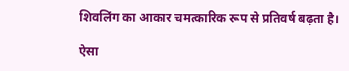शिवलिंग का आकार चमत्कारिक रूप से प्रतिवर्ष बढ़ता है।

ऐसा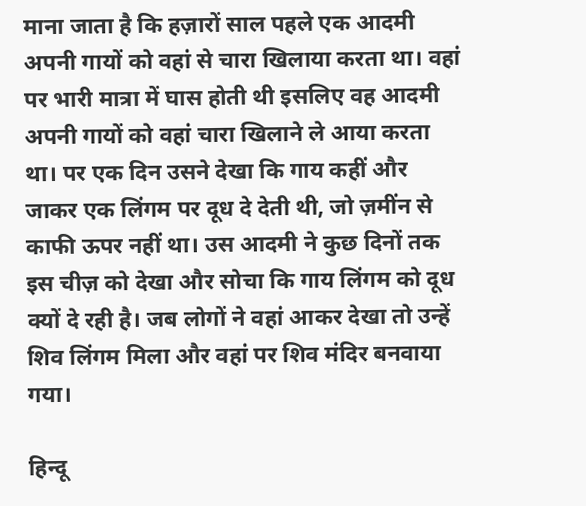माना जाता है कि हज़ारों साल पहले एक आदमी अपनी गायों को वहां से चारा खिलाया करता था। वहां पर भारी मात्रा में घास होती थी इसलिए वह आदमी अपनी गायों को वहां चारा खिलाने ले आया करता था। पर एक दिन उसने देखा कि गाय कहीं और जाकर एक लिंगम पर दूध दे देती थी, जो ज़मींन से काफी ऊपर नहीं था। उस आदमी ने कुछ दिनों तक इस चीज़ को देखा और सोचा कि गाय लिंगम को दूध क्यों दे रही है। जब लोगों ने वहां आकर देखा तो उन्हें शिव लिंगम मिला और वहां पर शिव मंदिर बनवाया गया।

हिन्दू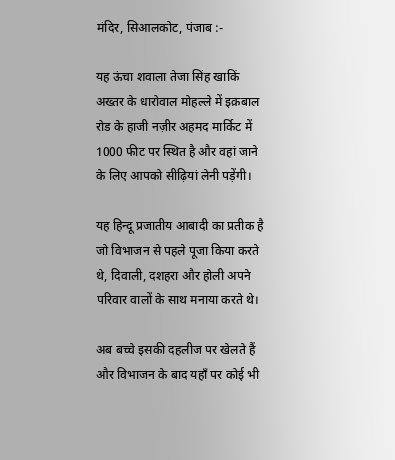मंदिर, सिआलकोट, पंजाब :-

यह ऊंचा शवाला तेजा सिंह खाकिं अख्तर के धारोवाल मोहल्ले में इक़बाल रोड के हाजी नज़ीर अहमद मार्किट में 1000 फीट पर स्थित है और वहां जाने के लिए आपको सीढ़ियां लेनी पड़ेंगी।

यह हिन्दू प्रजातीय आबादी का प्रतीक है जो विभाजन से पहले पूजा किया करते थे, दिवाली, दशहरा और होली अपने परिवार वालों के साथ मनाया करते थे।

अब बच्चे इसकी दहलीज पर खेलते हैं और विभाजन के बाद यहाँ पर कोई भी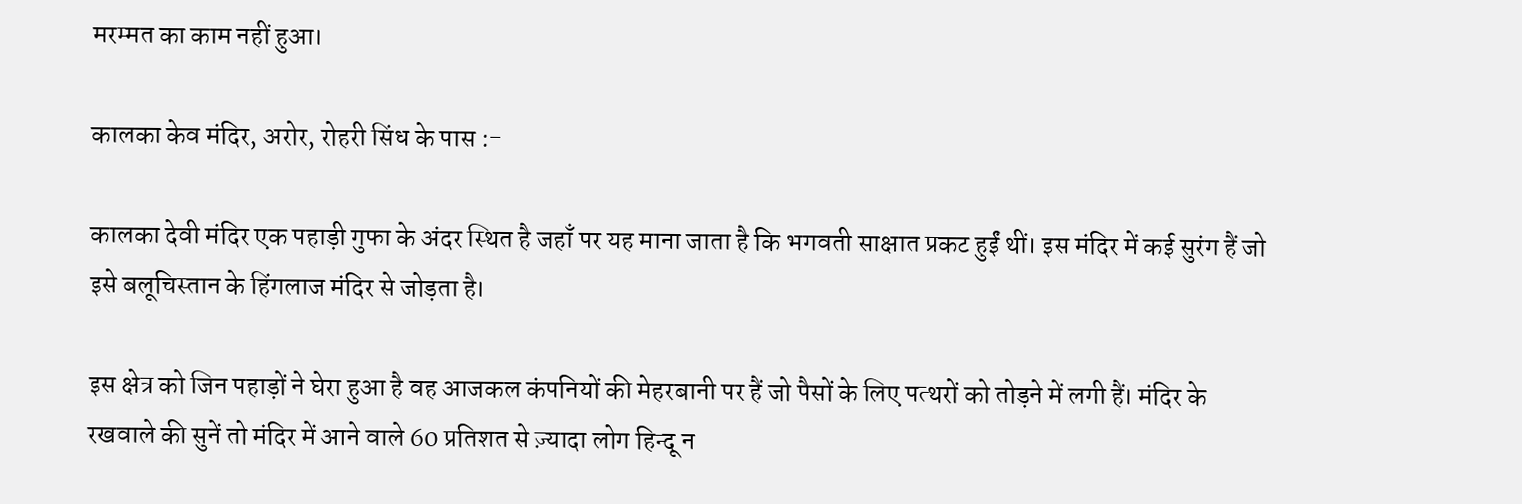मरम्मत का काम नहीं हुआ।

कालका केव मंदिर, अरोर, रोहरी सिंध के पास :-

कालका देवी मंदिर एक पहाड़ी गुफा के अंदर स्थित है जहाँ पर यह माना जाता है कि भगवती साक्षात प्रकट हुईं थीं। इस मंदिर में कई सुरंग हैं जो इसे बलूचिस्तान के हिंगलाज मंदिर से जोड़ता है।

इस क्षेत्र को जिन पहाड़ों ने घेरा हुआ है वह आजकल कंपनियों की मेहरबानी पर हैं जो पैसों के लिए पत्थरों को तोड़ने में लगी हैं। मंदिर के रखवाले की सुनें तो मंदिर में आने वाले 60 प्रतिशत से ज़्यादा लोग हिन्दू न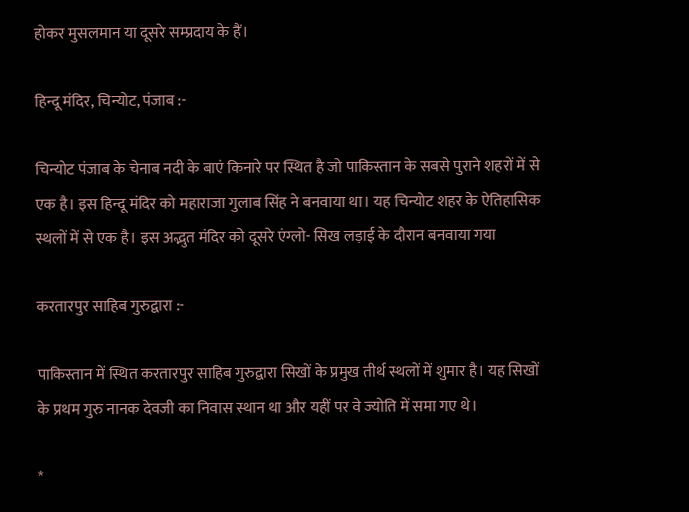होकर मुसलमान या दूसरे सम्प्रदाय के हैं।

हिन्दू मंदिर, चिन्योट, पंजाब :-

चिन्योट पंजाब के चेनाब नदी के बाएं किनारे पर स्थित है जो पाकिस्तान के सबसे पुराने शहरों में से एक है। इस हिन्दू मंदिर को महाराजा गुलाब सिंह ने बनवाया था। यह चिन्योट शहर के ऐतिहासिक स्थलों में से एक है। इस अद्भुत मंदिर को दूसरे एंग्लो- सिख लड़ाई के दौरान बनवाया गया

करतारपुर साहिब गुरुद्वारा :-

पाकिस्तान में स्थित करतारपुर साहिब गुरुद्वारा सिखों के प्रमुख तीर्थ स्थलों में शुमार है। यह सिखों के प्रथम गुरु नानक देवजी का निवास स्थान था और यहीं पर वे ज्योति में समा गए थे।

*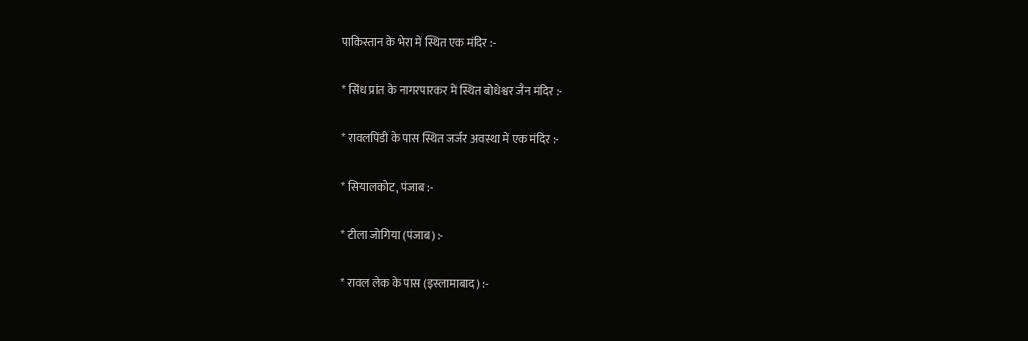पाकिस्तान के भेरा में स्थित एक मंदिर :-

* सिंध प्रांत के नागरपारकर में स्थित बोधेश्वर जैन मंदिर :-

* रावलपिंडी के पास स्थित जर्जर अवस्था में एक मंदिर :-

* सियालकोट, पंजाब :-

* टीला जोगिया (पंजाब) :-

* रावल लेक के पास (इस्लामाबाद) :-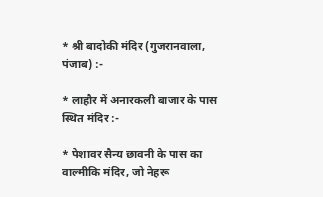* श्री बादोकी मंदिर (गुजरानवाला, पंजाब) :-

* लाहौर में अनारकली बाजार के पास स्थित मंदिर :-

* पेशावर सैन्य छावनी के पास का वाल्मीकि मंदिर, जो नेहरू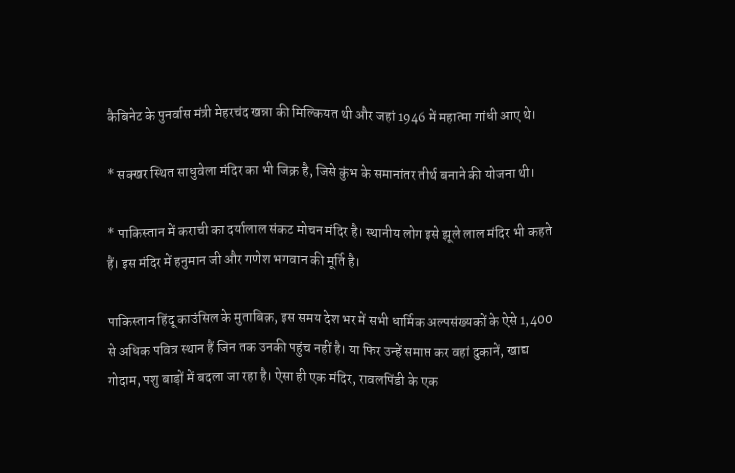कैबिनेट के पुनर्वास मंत्री मेहरचंद खन्ना की मिल्कियत थी और जहां 1946 में महात्मा गांधी आए थे।

* सक्खर स्थित साधुवेला मंदिर का भी जिक्र है, जिसे कुंभ के समानांतर तीर्थ बनाने की योजना थी।

* पाकिस्तान में कराची का दर्यालाल संकट मोचन मंदिर है। स्‍थानीय लोग इसे झूले लाल मंदिर भी कहते हैं। इस मंदिर में हनुमान जी और गणेश भगवान की मूर्ति है।

पाकिस्तान हिंदू काउंसिल के मुताबिक़, इस समय देश भर में सभी धार्मिक अल्पसंख्यकों के ऐसे 1,400 से अधिक पवित्र स्थान हैं जिन तक उनकी पहुंच नहीं है। या फिर उन्हें समाप्त कर वहां दुकानें, खाद्य गोदाम, पशु बाड़ों में बदला जा रहा है। ऐसा ही एक मंदिर, रावलपिंडी के एक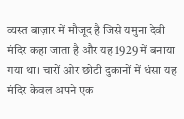व्यस्त बाज़ार में मौजूद है जिसे यमुना देवी मंदिर कहा जाता है और यह 1929 में बनाया गया था। चारों ओर छोटी दुकानों में धंसा यह मंदिर केवल अपने एक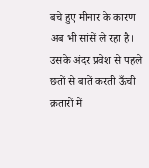बचे हुए मीनार के कारण अब भी सांसें ले रहा है। उसके अंदर प्रवेश से पहले छतों से बातें करती ऊँची क़तारों में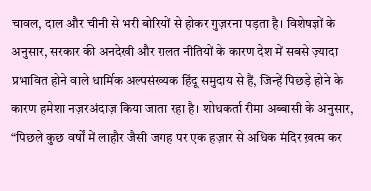चावल, दाल और चीनी से भरी बोरियों से होकर गुज़रना पड़ता है। विशेषज्ञों के अनुसार, सरकार की अनदेखी और ग़लत नीतियों के कारण देश में सबसे ज़्यादा प्रभावित होने वाले धार्मिक अल्पसंख्यक हिंदू समुदाय से हैं, जिन्हें पिछड़े होने के कारण हमेशा नज़रअंदाज़ किया जाता रहा है। शोधकर्ता रीमा अब्बासी के अनुसार, “पिछले कुछ वर्षों में लाहौर जैसी जगह पर एक हज़ार से अधिक मंदिर ख़त्म कर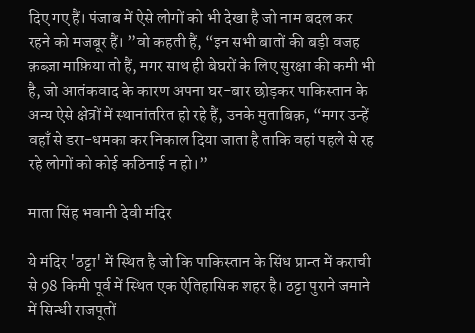दिए गए हैं। पंजाब में ऐसे लोगों को भी देखा है जो नाम बदल कर रहने को मजबूर हैं। ”वो कहती हैं, “इन सभी बातों की बड़ी वजह क़ब्ज़ा माफ़िया तो हैं, मगर साथ ही बेघरों के लिए सुरक्षा की कमी भी है, जो आतंकवाद के कारण अपना घर-बार छोड़कर पाकिस्तान के अन्य ऐसे क्षेत्रों में स्थानांतरित हो रहे हैं, उनके मुताबिक़, “मगर उन्हें वहाँ से डरा-धमका कर निकाल दिया जाता है ताकि वहां पहले से रह रहे लोगों को कोई कठिनाई न हो।”

माता सिंह भवानी देवी मंदिर

ये मंदिर 'ठट्टा' में स्थित है जो कि पाकिस्तान के सिंध प्रान्त में कराची से 98 किमी पूर्व में स्थित एक ऐतिहासिक शहर है। ठट्टा पुराने जमाने में सिन्धी राजपूतों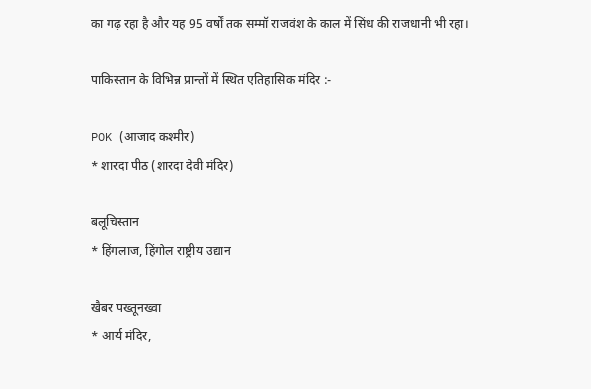का गढ़ रहा है और यह 95 वर्षों तक सम्मॉ राजवंश के काल में सिंध की राजधानी भी रहा।

पाकिस्तान के विभिन्न प्रान्तों में स्थित एतिहासिक मंदिर :-

POK (आजाद कश्मीर)
* शारदा पीठ (शारदा देवी मंदिर)

बलूचिस्तान
* हिंगलाज, हिंगोल राष्ट्रीय उद्यान

खैबर पख्तूनख्वा
* आर्य मंदिर,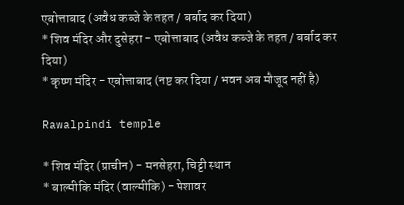एबोत्ताबाद (अवैध कब्जे के तहत / बर्बाद कर दिया)
* शिव मंदिर और दुसेहरा - एबोत्ताबाद (अवैध कब्जे के तहत / बर्बाद कर दिया)
* कृष्ण मंदिर - एबोत्ताबाद (नष्ट कर दिया / भवन अब मौजूद नहीं है)

Rawalpindi temple

* शिव मंदिर (प्राचीन) - मनसेहरा, चिट्टी स्थान
* बाल्मीकि मंदिर (वाल्मीकि) - पेशावर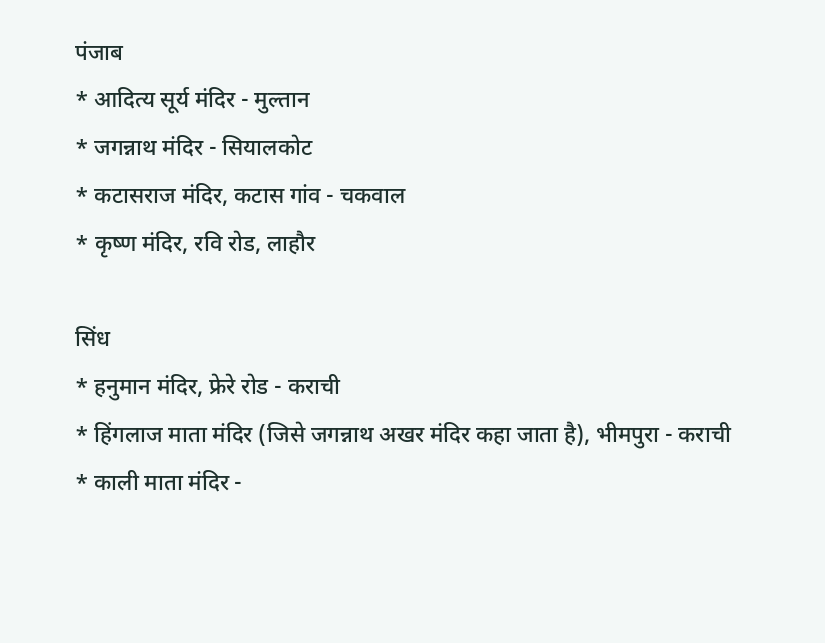पंजाब
* आदित्य सूर्य मंदिर - मुल्तान
* जगन्नाथ मंदिर - सियालकोट
* कटासराज मंदिर, कटास गांव - चकवाल
* कृष्ण मंदिर, रवि रोड, लाहौर

सिंध
* हनुमान मंदिर, फ्रेरे रोड - कराची
* हिंगलाज माता मंदिर (जिसे जगन्नाथ अखर मंदिर कहा जाता है), भीमपुरा - कराची
* काली माता मंदिर -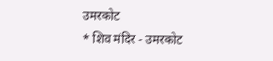उमरकोट
* शिव मंदिर - उमरकोट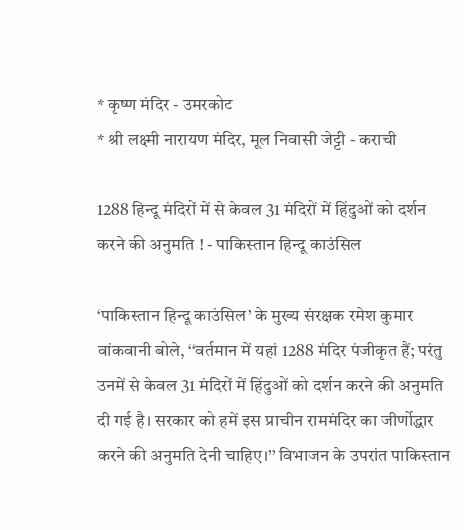* कृष्ण मंदिर - उमरकोट
* श्री लक्ष्मी नारायण मंदिर, मूल निवासी जेट्टी - कराची

1288 हिन्‍दू मंदिरों में से केवल 31 मंदिरों में हिंदुओं को दर्शन करने की अनुमति ! - पाकिस्‍तान हिन्‍दू काउंसिल

‘पाकिस्‍तान हिन्‍दू काउंसिल’ के मुख्‍य संरक्षक रमेश कुमार वांकवानी बोले, ‘‘वर्तमान में यहां 1288 मंदिर पंजीकृत हैं; परंतु उनमें से केवल 31 मंदिरों में हिंदुओं को दर्शन करने की अनुमति दी गई है। सरकार को हमें इस प्राचीन राममंदिर का जीर्णोद्धार करने की अनुमति देनी चाहिए।’’ विभाजन के उपरांत पाकिस्‍तान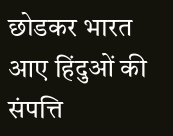छोडकर भारत आए हिंदुओं की संपत्ति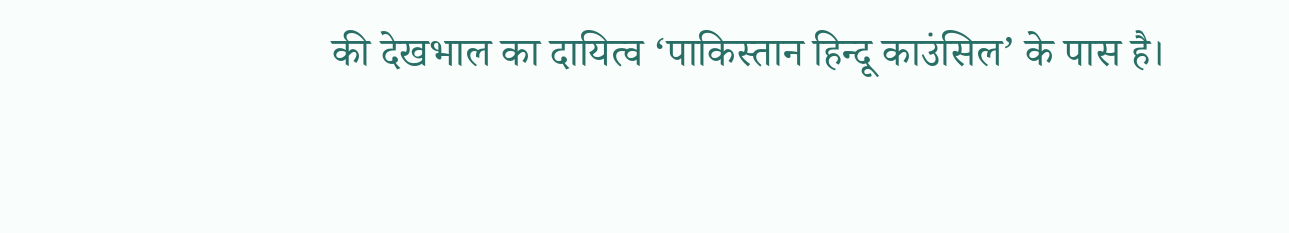की देखभाल का दायित्‍व ‘पाकिस्‍तान हिन्‍दू काउंसिल’ के पास है।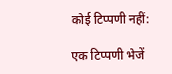कोई टिप्पणी नहीं:

एक टिप्पणी भेजें